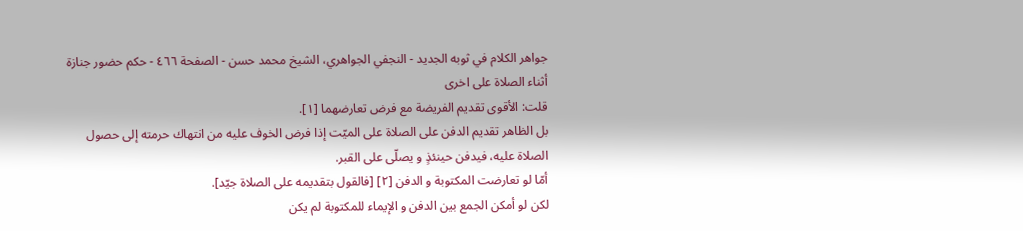جواهر الكلام في ثوبه الجديد - النجفي الجواهري، الشيخ محمد حسن - الصفحة ٤٦٦ - حكم حضور جنازة أثناء الصلاة على اخرى
قلت: الأقوى تقديم الفريضة مع فرض تعارضهما [١].
بل الظاهر تقديم الدفن على الصلاة على الميّت إذا فرض الخوف عليه من انتهاك حرمته إلى حصول الصلاة عليه، فيدفن حينئذٍ و يصلّى على القبر.
أمّا لو تعارضت المكتوبة و الدفن [٢] [فالقول بتقديمه على الصلاة جيّد].
لكن لو أمكن الجمع بين الدفن و الإيماء للمكتوبة لم يكن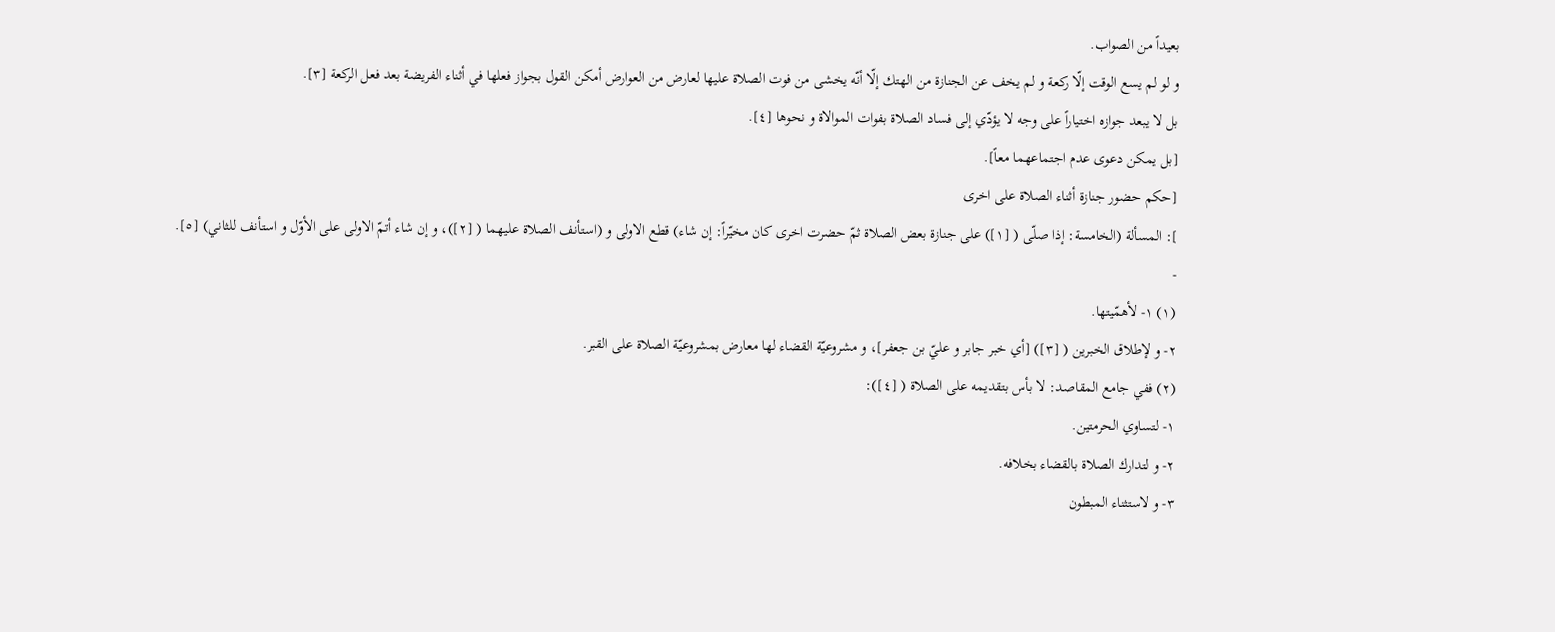بعيداً من الصواب.
و لو لم يسع الوقت إلّا ركعة و لم يخف عن الجنازة من الهتك إلّا أنّه يخشى من فوت الصلاة عليها لعارض من العوارض أمكن القول بجواز فعلها في أثناء الفريضة بعد فعل الركعة [٣].
بل لا يبعد جوازه اختياراً على وجه لا يؤدّي إلى فساد الصلاة بفوات الموالاة و نحوها [٤].
[بل يمكن دعوى عدم اجتماعهما معاً].
[حكم حضور جنازة أثناء الصلاة على اخرى
]: المسألة (الخامسة: إذا صلّى ( [١]) على جنازة بعض الصلاة ثمّ حضرت اخرى كان مخيّراً: إن شاء) قطع الاولى و (استأنف الصلاة عليهما ( [٢])، و إن شاء أتمّ الاولى على الأوّل و استأنف للثاني) [٥].
-
(١) ١- لأهمّيتها.
٢- و لإطلاق الخبرين ( [٣]) [أي خبر جابر و عليّ بن جعفر]، و مشروعيّة القضاء لها معارض بمشروعيّة الصلاة على القبر.
(٢) ففي جامع المقاصد: لا بأس بتقديمه على الصلاة ( [٤]):
١- لتساوي الحرمتين.
٢- و لتدارك الصلاة بالقضاء بخلافه.
٣- و لاستثناء المبطون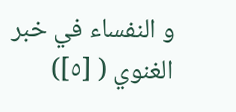و النفساء في خبر الغنوي ( [٥])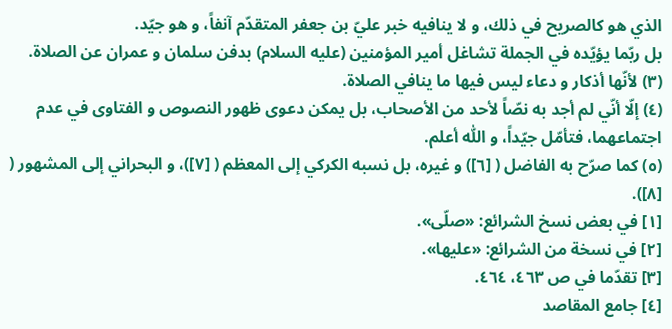الذي هو كالصريح في ذلك، و لا ينافيه خبر عليّ بن جعفر المتقدّم آنفاً، و هو جيّد.
بل ربّما يؤيّده في الجملة تشاغل أمير المؤمنين (عليه السلام) بدفن سلمان و عمران عن الصلاة.
(٣) لأنّها أذكار و دعاء ليس فيها ما ينافي الصلاة.
(٤) إلّا أنّي لم أجد به نصّاً لأحد من الأصحاب، بل يمكن دعوى ظهور النصوص و الفتاوى في عدم اجتماعهما، فتأمّل جيّداً، و اللّٰه أعلم.
(٥) كما صرّح به الفاضل ( [٦]) و غيره، بل نسبه الكركي إلى المعظم ( [٧])، و البحراني إلى المشهور ( [٨]).
[١] في بعض نسخ الشرائع: «صلّى».
[٢] في نسخة من الشرائع: «عليها».
[٣] تقدّما في ص ٤٦٣، ٤٦٤.
[٤] جامع المقاصد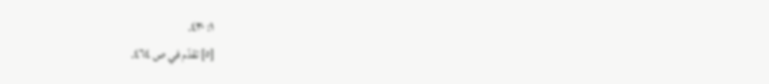١: ٤٣٠.
[٥] تقدّم في ص ٤٦٤.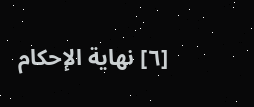[٦] نهاية الإحكام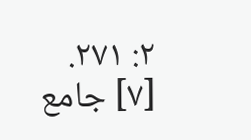٢: ٢٧١.
[٧] جامع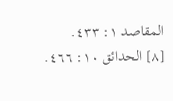المقاصد ١: ٤٣٣.
[٨] الحدائق ١٠: ٤٦٦.